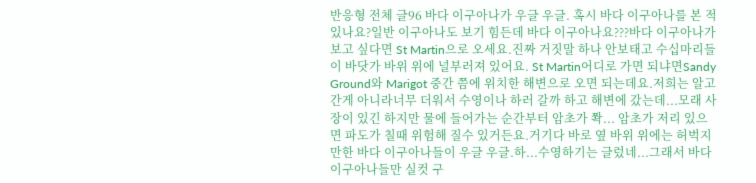반응형 전체 글96 바다 이구아나가 우글 우글. 혹시 바다 이구아나를 본 적 있나요?일반 이구아나도 보기 힘든데 바다 이구아나요???바다 이구아나가 보고 싶다면 St Martin으로 오세요.진짜 거짓말 하나 안보태고 수십마리들이 바닷가 바위 위에 널부러져 있어요. St Martin어디로 가면 되냐면Sandy Ground와 Marigot 중간 쯤에 위치한 해변으로 오면 되는데요.저희는 알고 간게 아니라너무 더워서 수영이나 하러 갈까 하고 해변에 갔는데...모래 사장이 있긴 하지만 물에 들어가는 순간부터 암초가 쫙... 암초가 저리 있으면 파도가 칠때 위험해 질수 있거든요.거기다 바로 옆 바위 위에는 허벅지만한 바다 이구아나들이 우글 우글.하...수영하기는 글렀네...그래서 바다 이구아나들만 실컷 구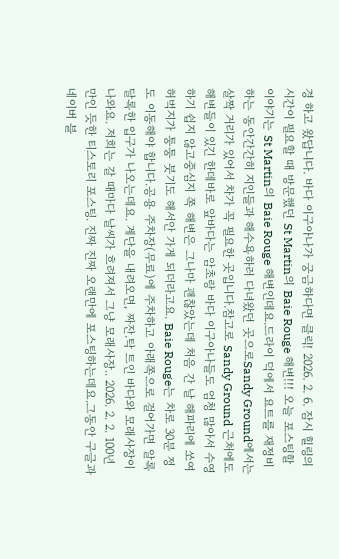경 하고 왔답니다. 바다 이구아나가 궁금하다면 클릭! 2026. 2. 6. 잠시 힐링의 시간이 필요할 때 방문했던 St Martin의 Baie Rouge 해변!!! 오늘 포스팅할 이야기는 St Martin의 Baie Rouge 해변인데요.드라이 덕에서 요트를 재정비하는 동안간간히 지인들과 해수욕하러 다녀왔던 곳으로Sandy Ground에서는 살짝 거리가 있어서 차가 꼭 필요한 곳입니다.참고로 Sandy Ground 근처에도 해변들이 있긴 한데바로 앞바다는 암초랑 바다 이구아나들도 엄청 많아서 수영하기 쉽지 않고중심지 쪽 해변은 그나마 괜찮았는데 처음 간 날 해파리에 쏘여 허벅지가 퉁퉁 붓기도 해서안 가게 되더라고요. Baie Rouge는 차로 30분 정도 이동해야 합니다.공용 주차장(무료)에 주차하고 아래쪽으로 걸어가면 알록달록한 입구가 나오는데요. 계단을 내려오면, 짜잔.탁 트인 바다와 모래사장이 나와요. 저희는 갈 때마다 날씨가 흐려져서 그냥 모래사장.. 2026. 2. 2. 100년 만인 듯한 티스토리 포스팅. 진짜 진짜 오랜만에 포스팅하는데요.그동안 구글과 네이버 블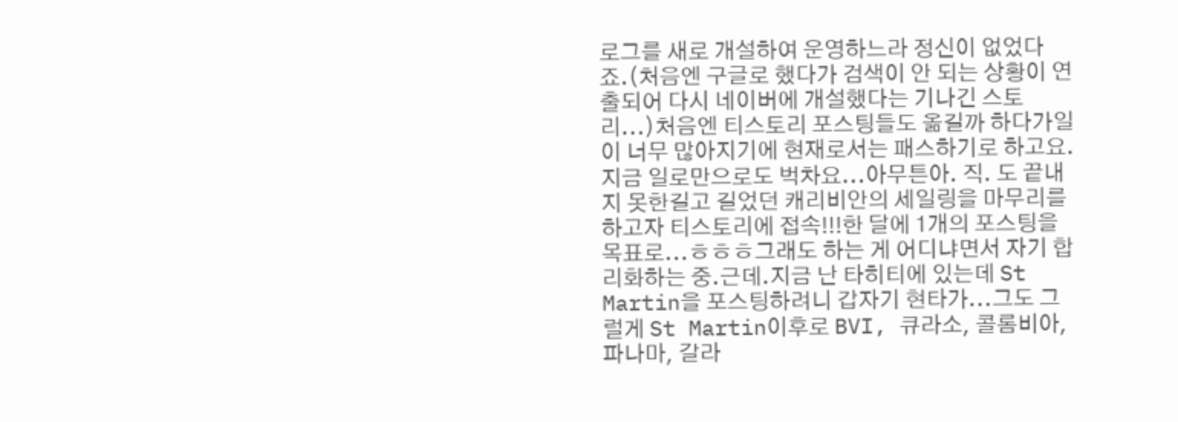로그를 새로 개설하여 운영하느라 정신이 없었다죠.(처음엔 구글로 했다가 검색이 안 되는 상황이 연출되어 다시 네이버에 개설했다는 기나긴 스토리...)처음엔 티스토리 포스팅들도 옮길까 하다가일이 너무 많아지기에 현재로서는 패스하기로 하고요.지금 일로만으로도 벅차요...아무튼아. 직. 도 끝내지 못한길고 길었던 캐리비안의 세일링을 마무리를 하고자 티스토리에 접속!!!한 달에 1개의 포스팅을 목표로...ㅎㅎㅎ그래도 하는 게 어디냐면서 자기 합리화하는 중.근데.지금 난 타히티에 있는데 St Martin을 포스팅하려니 갑자기 현타가...그도 그럴게 St Martin이후로 BVI, 큐라소, 콜롬비아, 파나마, 갈라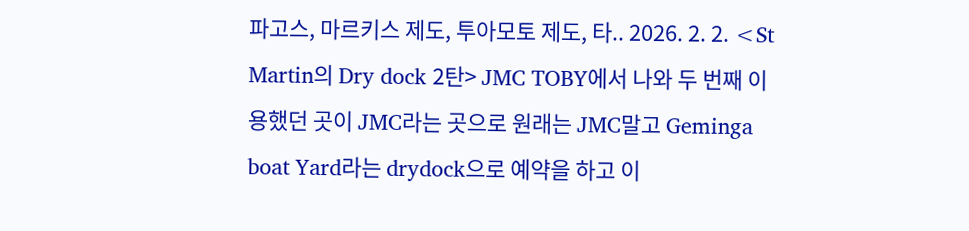파고스, 마르키스 제도, 투아모토 제도, 타.. 2026. 2. 2. <St Martin의 Dry dock 2탄> JMC TOBY에서 나와 두 번째 이용했던 곳이 JMC라는 곳으로 원래는 JMC말고 Geminga boat Yard라는 drydock으로 예약을 하고 이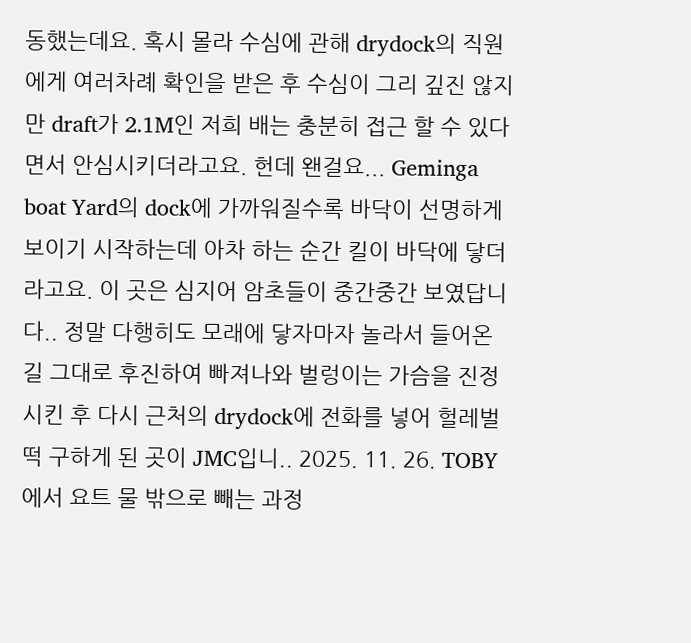동했는데요. 혹시 몰라 수심에 관해 drydock의 직원에게 여러차례 확인을 받은 후 수심이 그리 깊진 않지만 draft가 2.1M인 저희 배는 충분히 접근 할 수 있다면서 안심시키더라고요. 헌데 왠걸요... Geminga boat Yard의 dock에 가까워질수록 바닥이 선명하게 보이기 시작하는데 아차 하는 순간 킬이 바닥에 닿더라고요. 이 곳은 심지어 암초들이 중간중간 보였답니다.. 정말 다행히도 모래에 닿자마자 놀라서 들어온 길 그대로 후진하여 빠져나와 벌렁이는 가슴을 진정시킨 후 다시 근처의 drydock에 전화를 넣어 헐레벌떡 구하게 된 곳이 JMC입니.. 2025. 11. 26. TOBY에서 요트 물 밖으로 빼는 과정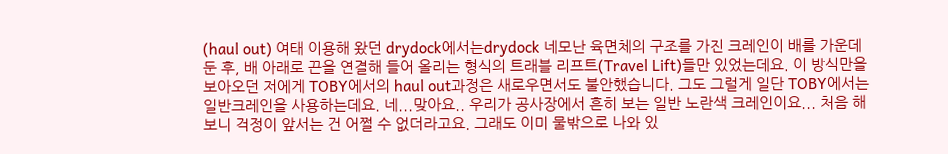(haul out) 여태 이용해 왔던 drydock에서는drydock 네모난 육면체의 구조를 가진 크레인이 배를 가운데 둔 후, 배 아래로 끈을 연결해 들어 올리는 형식의 트래블 리프트(Travel Lift)들만 있었는데요. 이 방식만을 보아오던 저에게 TOBY에서의 haul out과정은 새로우면서도 불안했습니다. 그도 그럴게 일단 TOBY에서는 일반크레인을 사용하는데요. 네...맞아요.. 우리가 공사장에서 흔히 보는 일반 노란색 크레인이요... 처음 해보니 걱정이 앞서는 건 어쩔 수 없더라고요. 그래도 이미 물밖으로 나와 있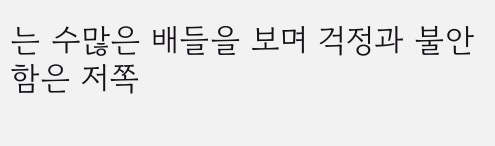는 수많은 배들을 보며 걱정과 불안함은 저쪽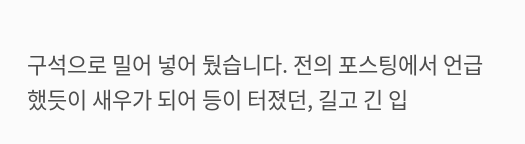구석으로 밀어 넣어 뒀습니다. 전의 포스팅에서 언급했듯이 새우가 되어 등이 터졌던, 길고 긴 입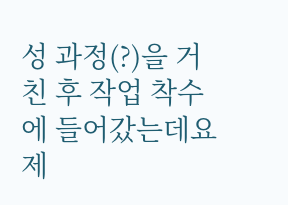성 과정(?)을 거친 후 작업 착수에 들어갔는데요 제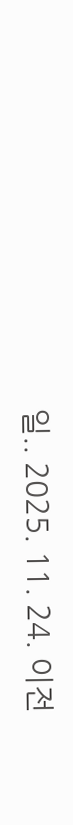일.. 2025. 11. 24. 이전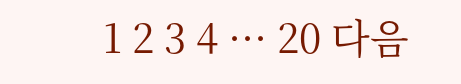1 2 3 4 ··· 20 다음